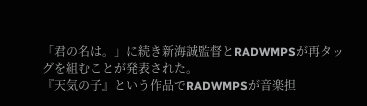「君の名は。」に続き新海誠監督とRADWMPSが再タッグを組むことが発表された。
『天気の子』という作品でRADWMPSが音楽担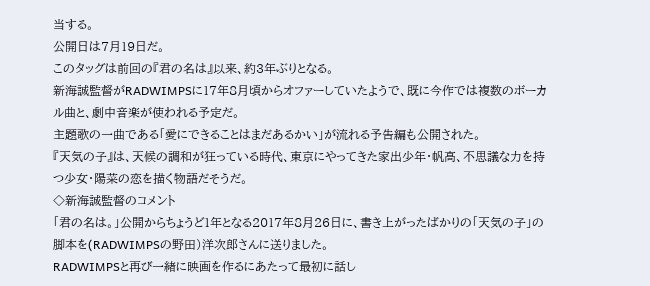当する。
公開日は7月19日だ。
このタッグは前回の『君の名は』以来、約3年ぶりとなる。
新海誠監督がRADWIMPSに17年8月頃からオファーしていたようで、既に今作では複数のボーカル曲と、劇中音楽が使われる予定だ。
主題歌の一曲である「愛にできることはまだあるかい」が流れる予告編も公開された。
『天気の子』は、天候の調和が狂っている時代、東京にやってきた家出少年・帆高、不思議な力を持つ少女・陽菜の恋を描く物語だそうだ。
◇新海誠監督のコメント
「君の名は。」公開からちょうど1年となる2017年8月26日に、書き上がったばかりの「天気の子」の脚本を(RADWIMPSの野田)洋次郎さんに送りました。
RADWIMPSと再び一緒に映画を作るにあたって最初に話し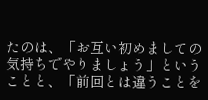たのは、「お互い初めましての気持ちでやりましょう」ということと、「前回とは違うことを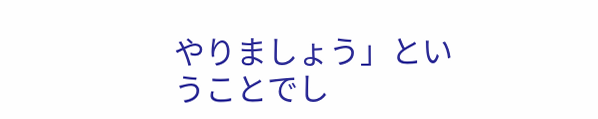やりましょう」ということでし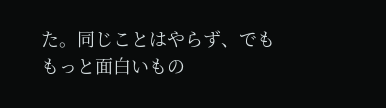た。同じことはやらず、でももっと面白いもの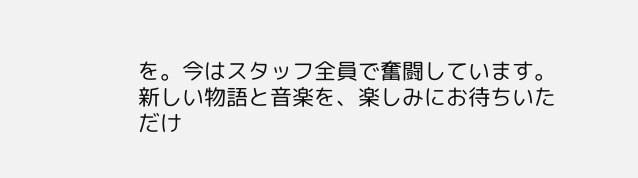を。今はスタッフ全員で奮闘しています。
新しい物語と音楽を、楽しみにお待ちいただけ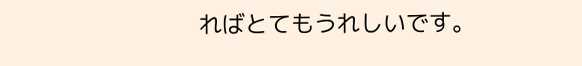ればとてもうれしいです。